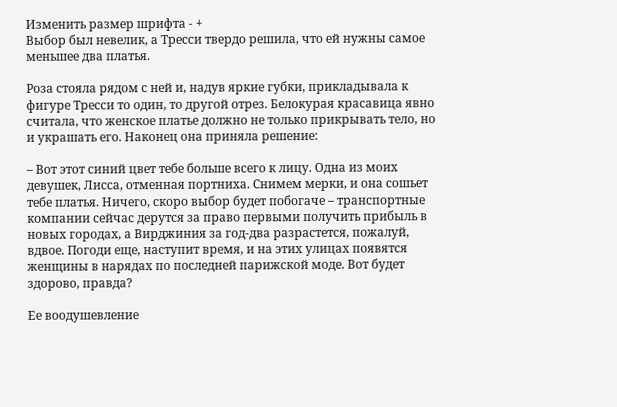Изменить размер шрифта - +
Выбор был невелик, а Тресси твердо решила, что ей нужны самое меньшее два платья.

Роза стояла рядом с ней и, надув яркие губки, прикладывала к фигуре Тресси то один, то другой отрез. Белокурая красавица явно считала, что женское платье должно не только прикрывать тело, но и украшать его. Наконец она приняла решение:

– Вот этот синий цвет тебе больше всего к лицу. Одна из моих девушек, Лисса, отменная портниха. Снимем мерки, и она сошьет тебе платья. Ничего, скоро выбор будет побогаче – транспортные компании сейчас дерутся за право первыми получить прибыль в новых городах, а Вирджиния за год-два разрастется, пожалуй, вдвое. Погоди еще, наступит время, и на этих улицах появятся женщины в нарядах по последней парижской моде. Вот будет здорово, правда?

Ее воодушевление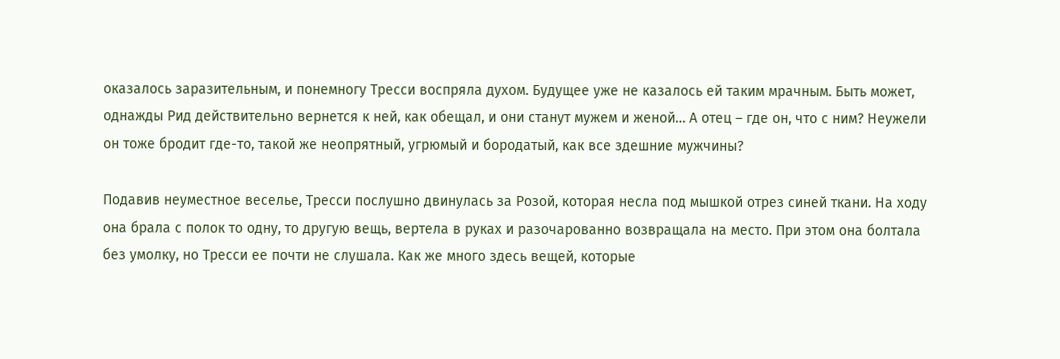оказалось заразительным, и понемногу Тресси воспряла духом. Будущее уже не казалось ей таким мрачным. Быть может, однажды Рид действительно вернется к ней, как обещал, и они станут мужем и женой… А отец – где он, что с ним? Неужели он тоже бродит где-то, такой же неопрятный, угрюмый и бородатый, как все здешние мужчины?

Подавив неуместное веселье, Тресси послушно двинулась за Розой, которая несла под мышкой отрез синей ткани. На ходу она брала с полок то одну, то другую вещь, вертела в руках и разочарованно возвращала на место. При этом она болтала без умолку, но Тресси ее почти не слушала. Как же много здесь вещей, которые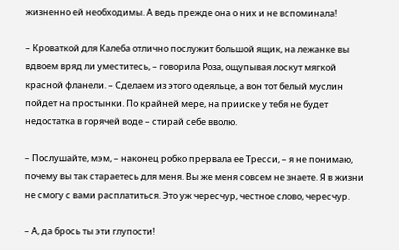жизненно ей необходимы. А ведь прежде она о них и не вспоминала!

– Кроваткой для Калеба отлично послужит большой ящик, на лежанке вы вдвоем вряд ли уместитесь, – говорила Роза, ощупывая лоскут мягкой красной фланели. – Сделаем из этого одеяльце, а вон тот белый муслин пойдет на простынки. По крайней мере, на прииске у тебя не будет недостатка в горячей воде – стирай себе вволю.

– Послушайте, мэм, – наконец робко прервала ее Тресси, – я не понимаю, почему вы так стараетесь для меня. Вы же меня совсем не знаете. Я в жизни не смогу с вами расплатиться. Это уж чересчур, честное слово, чересчур.

– А, да брось ты эти глупости!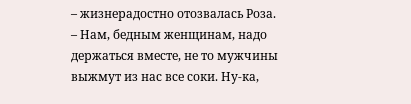– жизнерадостно отозвалась Роза. – Нам, бедным женщинам, надо держаться вместе, не то мужчины выжмут из нас все соки. Ну-ка,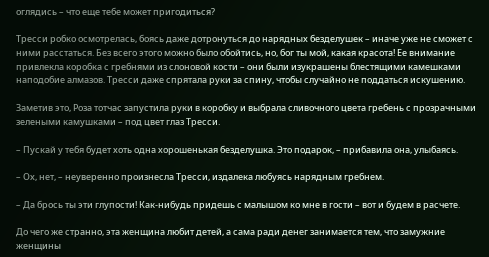оглядись – что еще тебе может пригодиться?

Тресси робко осмотрелась, боясь даже дотронуться до нарядных безделушек – иначе уже не сможет с ними расстаться. Без всего этого можно было обойтись, но, бог ты мой, какая красота! Ее внимание привлекла коробка с гребнями из слоновой кости – они были изукрашены блестящими камешками наподобие алмазов. Тресси даже спрятала руки за спину, чтобы случайно не поддаться искушению.

Заметив это, Роза тотчас запустила руки в коробку и выбрала сливочного цвета гребень с прозрачными зелеными камушками – под цвет глаз Тресси.

– Пускай у тебя будет хоть одна хорошенькая безделушка. Это подарок, – прибавила она, улыбаясь.

– Ох, нет, – неуверенно произнесла Тресси, издалека любуясь нарядным гребнем.

– Да брось ты эти глупости! Как-нибудь придешь с малышом ко мне в гости – вот и будем в расчете.

До чего же странно, эта женщина любит детей, а сама ради денег занимается тем, что замужние женщины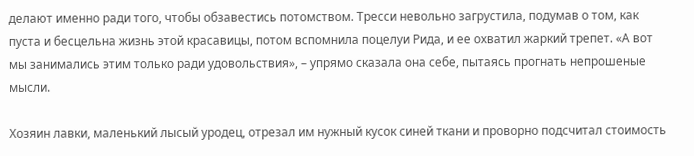делают именно ради того, чтобы обзавестись потомством. Тресси невольно загрустила, подумав о том, как пуста и бесцельна жизнь этой красавицы, потом вспомнила поцелуи Рида, и ее охватил жаркий трепет. «А вот мы занимались этим только ради удовольствия», – упрямо сказала она себе, пытаясь прогнать непрошеные мысли.

Хозяин лавки, маленький лысый уродец, отрезал им нужный кусок синей ткани и проворно подсчитал стоимость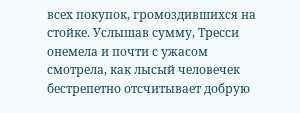всех покупок, громоздившихся на стойке. Услышав сумму, Тресси онемела и почти с ужасом смотрела, как лысый человечек бестрепетно отсчитывает добрую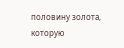половину золота, которую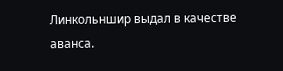Линкольншир выдал в качестве аванса.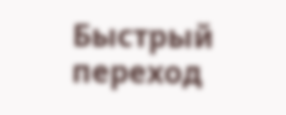Быстрый переход